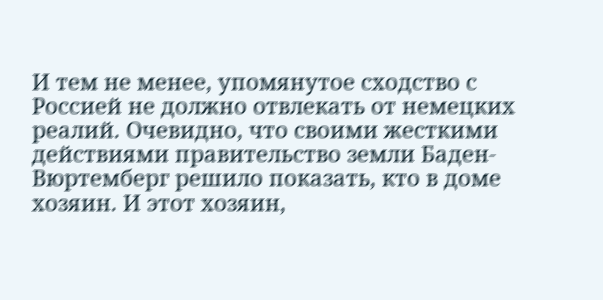И тем не менее, упомянутое сходство с Россией не должно отвлекать от немецких реалий. Очевидно, что своими жесткими действиями правительство земли Баден-Вюртемберг решило показать, кто в доме хозяин. И этот хозяин,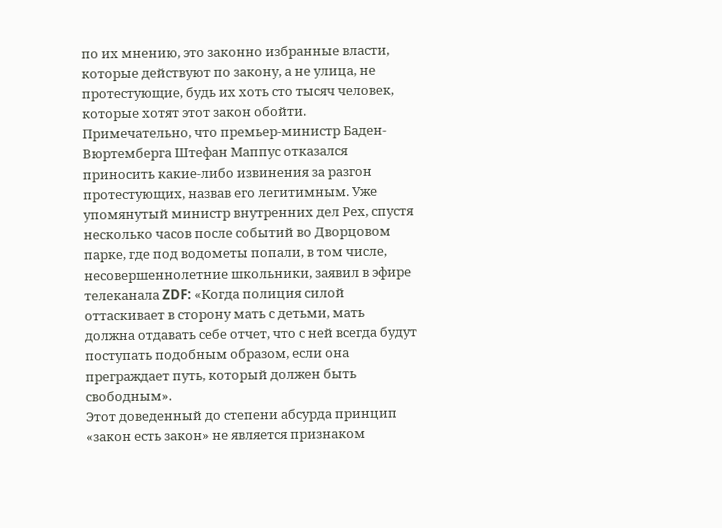по их мнению, это законно избранные власти, которые действуют по закону, а не улица, не протестующие, будь их хоть сто тысяч человек, которые хотят этот закон обойти. Примечательно, что премьер-министр Баден-Вюртемберга Штефан Маппус отказался приносить какие-либо извинения за разгон протестующих, назвав его легитимным. Уже упомянутый министр внутренних дел Рех, спустя несколько часов после событий во Дворцовом парке, где под водометы попали, в том числе, несовершеннолетние школьники, заявил в эфире телеканала ZDF: «Когда полиция силой оттаскивает в сторону мать с детьми, мать должна отдавать себе отчет, что с ней всегда будут поступать подобным образом, если она преграждает путь, который должен быть свободным».
Этот доведенный до степени абсурда принцип «закон есть закон» не является признаком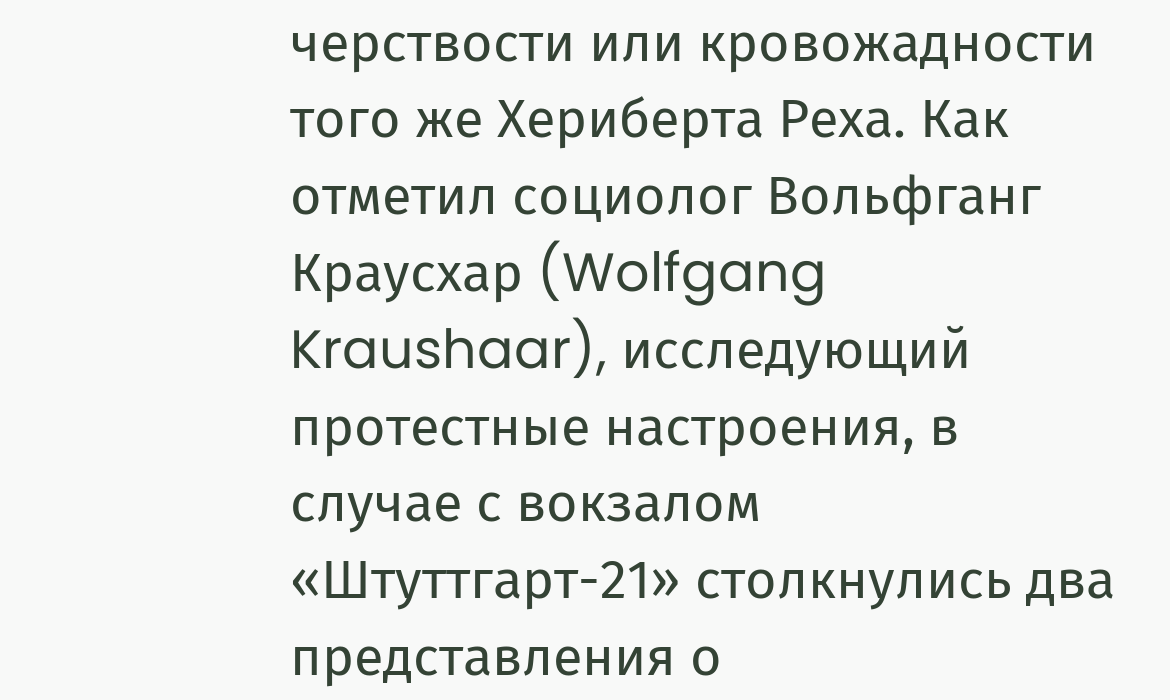черствости или кровожадности того же Хериберта Реха. Как отметил социолог Вольфганг Краусхар (Wolfgang Kraushaar), исследующий протестные настроения, в случае с вокзалом «Штуттгарт-21» столкнулись два представления о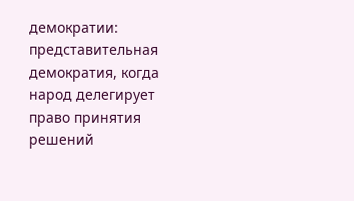демократии: представительная демократия, когда народ делегирует право принятия решений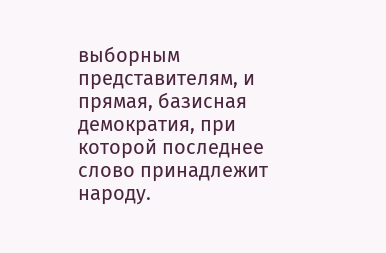выборным представителям, и прямая, базисная демократия, при которой последнее слово принадлежит народу.